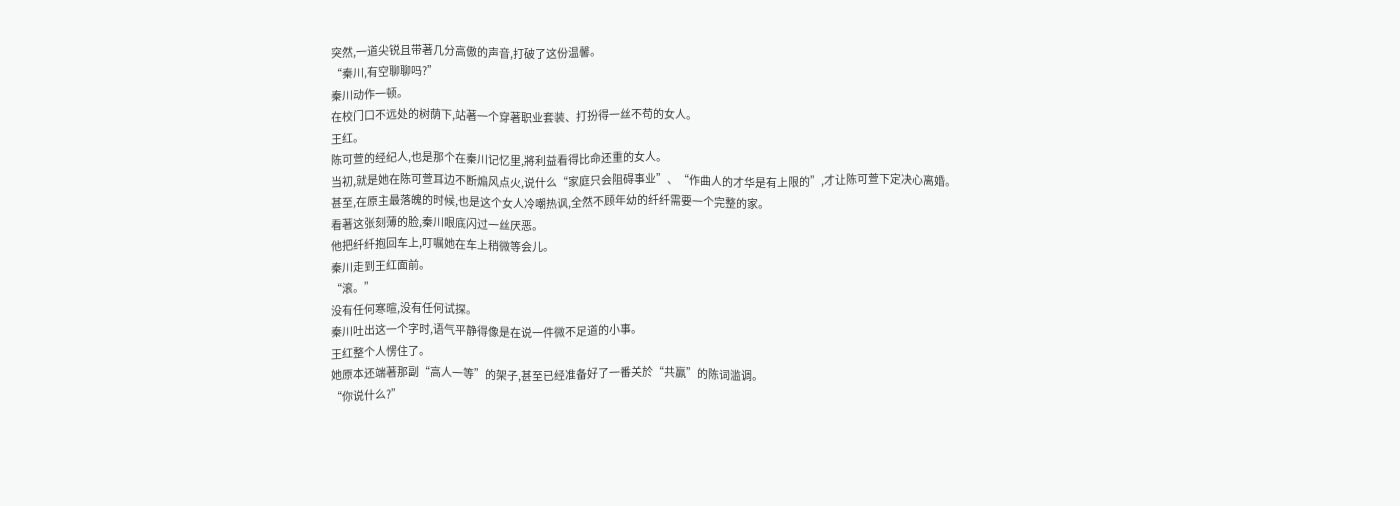突然,一道尖锐且带著几分高傲的声音,打破了这份温馨。
“秦川,有空聊聊吗?”
秦川动作一顿。
在校门口不远处的树荫下,站著一个穿著职业套装、打扮得一丝不苟的女人。
王红。
陈可萱的经纪人,也是那个在秦川记忆里,將利益看得比命还重的女人。
当初,就是她在陈可萱耳边不断煽风点火,说什么“家庭只会阻碍事业”、“作曲人的才华是有上限的”,才让陈可萱下定决心离婚。
甚至,在原主最落魄的时候,也是这个女人冷嘲热讽,全然不顾年幼的纤纤需要一个完整的家。
看著这张刻薄的脸,秦川眼底闪过一丝厌恶。
他把纤纤抱回车上,叮嘱她在车上稍微等会儿。
秦川走到王红面前。
“滚。”
没有任何寒暄,没有任何试探。
秦川吐出这一个字时,语气平静得像是在说一件微不足道的小事。
王红整个人愣住了。
她原本还端著那副“高人一等”的架子,甚至已经准备好了一番关於“共贏”的陈词滥调。
“你说什么?”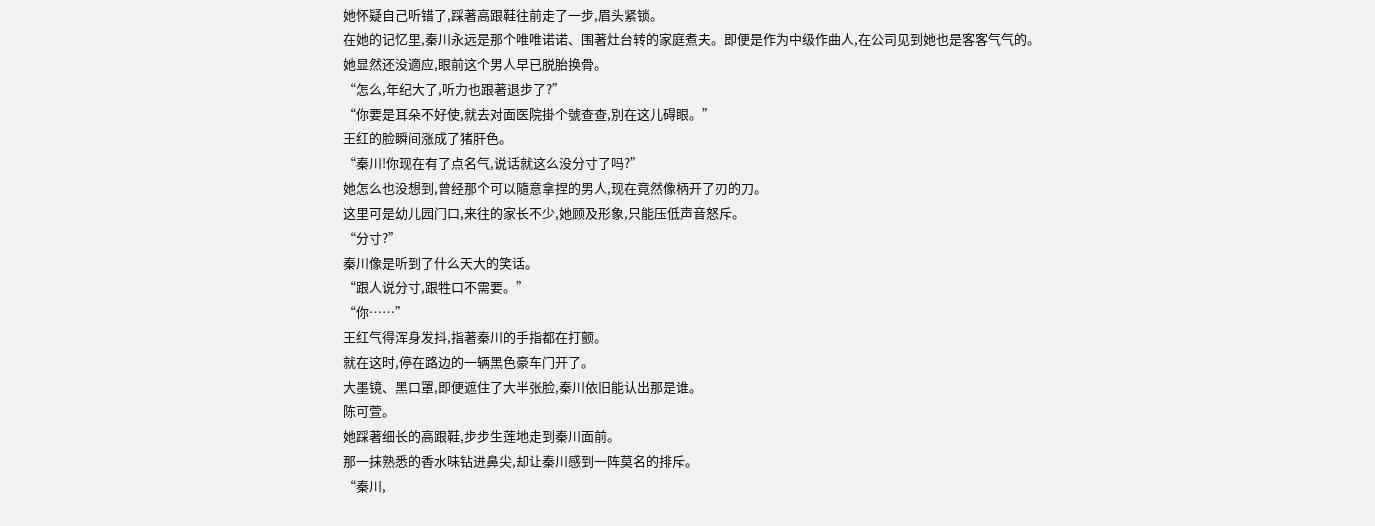她怀疑自己听错了,踩著高跟鞋往前走了一步,眉头紧锁。
在她的记忆里,秦川永远是那个唯唯诺诺、围著灶台转的家庭煮夫。即便是作为中级作曲人,在公司见到她也是客客气气的。
她显然还没適应,眼前这个男人早已脱胎换骨。
“怎么,年纪大了,听力也跟著退步了?”
“你要是耳朵不好使,就去对面医院掛个號查查,別在这儿碍眼。”
王红的脸瞬间涨成了猪肝色。
“秦川!你现在有了点名气,说话就这么没分寸了吗?”
她怎么也没想到,曾经那个可以隨意拿捏的男人,现在竟然像柄开了刃的刀。
这里可是幼儿园门口,来往的家长不少,她顾及形象,只能压低声音怒斥。
“分寸?”
秦川像是听到了什么天大的笑话。
“跟人说分寸,跟牲口不需要。”
“你……”
王红气得浑身发抖,指著秦川的手指都在打颤。
就在这时,停在路边的一辆黑色豪车门开了。
大墨镜、黑口罩,即便遮住了大半张脸,秦川依旧能认出那是谁。
陈可萱。
她踩著细长的高跟鞋,步步生莲地走到秦川面前。
那一抹熟悉的香水味钻进鼻尖,却让秦川感到一阵莫名的排斥。
“秦川,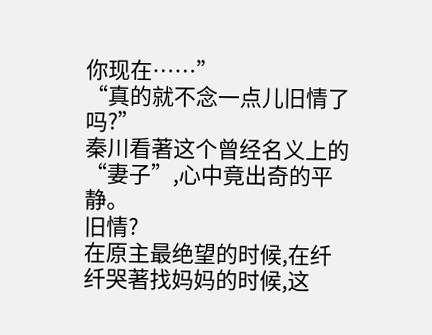你现在……”
“真的就不念一点儿旧情了吗?”
秦川看著这个曾经名义上的“妻子”,心中竟出奇的平静。
旧情?
在原主最绝望的时候,在纤纤哭著找妈妈的时候,这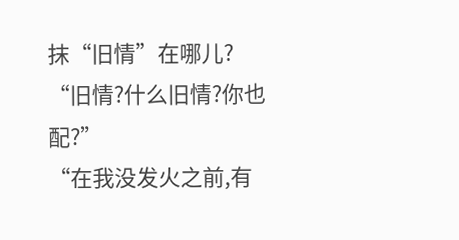抹“旧情”在哪儿?
“旧情?什么旧情?你也配?”
“在我没发火之前,有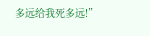多远给我死多远!”